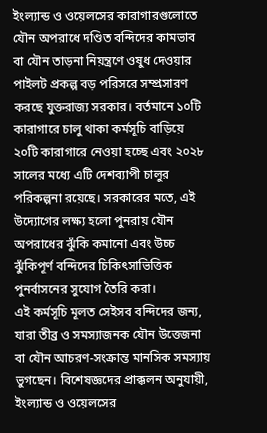ইংল্যান্ড ও ওয়েলসের কারাগারগুলোতে যৌন অপরাধে দণ্ডিত বন্দিদের কামভাব বা যৌন তাড়না নিয়ন্ত্রণে ওষুধ দেওয়ার পাইলট প্রকল্প বড় পরিসরে সম্প্রসারণ করছে যুক্তরাজ্য সরকার। বর্তমানে ১০টি কারাগারে চালু থাকা কর্মসূচি বাড়িয়ে ২০টি কারাগারে নেওয়া হচ্ছে এবং ২০২৮ সালের মধ্যে এটি দেশব্যাপী চালুর পরিকল্পনা রয়েছে। সরকারের মতে, এই উদ্যোগের লক্ষ্য হলো পুনরায় যৌন অপরাধের ঝুঁকি কমানো এবং উচ্চ ঝুঁকিপূর্ণ বন্দিদের চিকিৎসাভিত্তিক পুনর্বাসনের সুযোগ তৈরি করা।
এই কর্মসূচি মূলত সেইসব বন্দিদের জন্য, যারা তীব্র ও সমস্যাজনক যৌন উত্তেজনা বা যৌন আচরণ-সংক্রান্ত মানসিক সমস্যায় ভুগছেন। বিশেষজ্ঞদের প্রাক্কলন অনুযায়ী, ইংল্যান্ড ও ওয়েলসের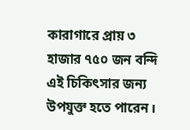কারাগারে প্রায় ৩ হাজার ৭৫০ জন বন্দি এই চিকিৎসার জন্য উপযুক্ত হতে পারেন।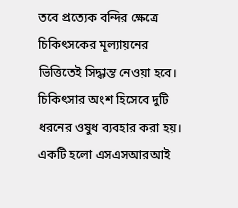তবে প্রত্যেক বন্দির ক্ষেত্রে চিকিৎসকের মূল্যায়নের ভিত্তিতেই সিদ্ধান্ত নেওয়া হবে।
চিকিৎসার অংশ হিসেবে দুটি ধরনের ওষুধ ব্যবহার করা হয়। একটি হলো এসএসআরআই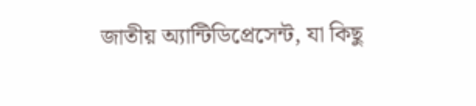জাতীয় অ্যান্টিডিপ্রেসেন্ট, যা কিছু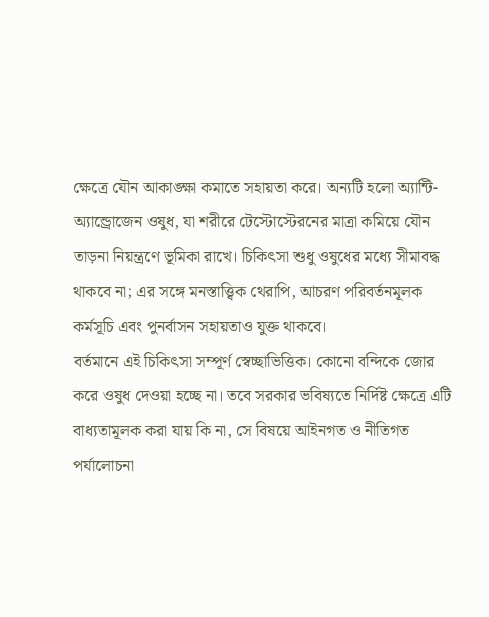ক্ষেত্রে যৌন আকাঙ্ক্ষা কমাতে সহায়তা করে। অন্যটি হলো অ্যান্টি-অ্যান্ড্রোজেন ওষুধ, যা শরীরে টেস্টোস্টেরনের মাত্রা কমিয়ে যৌন তাড়না নিয়ন্ত্রণে ভূমিকা রাখে। চিকিৎসা শুধু ওষুধের মধ্যে সীমাবদ্ধ থাকবে না; এর সঙ্গে মনস্তাত্ত্বিক থেরাপি, আচরণ পরিবর্তনমূলক কর্মসূচি এবং পুনর্বাসন সহায়তাও যুক্ত থাকবে।
বর্তমানে এই চিকিৎসা সম্পূর্ণ স্বেচ্ছাভিত্তিক। কোনো বন্দিকে জোর করে ওষুধ দেওয়া হচ্ছে না। তবে সরকার ভবিষ্যতে নির্দিষ্ট ক্ষেত্রে এটি বাধ্যতামূলক করা যায় কি না, সে বিষয়ে আইনগত ও নীতিগত পর্যালোচনা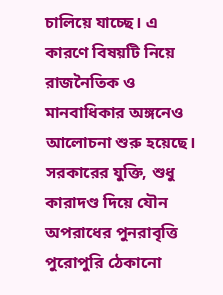চালিয়ে যাচ্ছে। এ কারণে বিষয়টি নিয়ে রাজনৈতিক ও মানবাধিকার অঙ্গনেও আলোচনা শুরু হয়েছে।
সরকারের যুক্তি, শুধু কারাদণ্ড দিয়ে যৌন অপরাধের পুনরাবৃত্তি পুরোপুরি ঠেকানো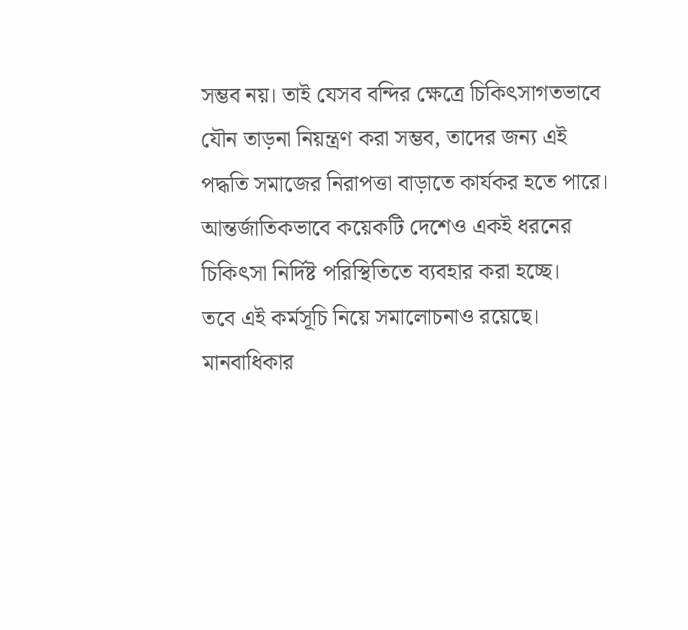সম্ভব নয়। তাই যেসব বন্দির ক্ষেত্রে চিকিৎসাগতভাবে যৌন তাড়না নিয়ন্ত্রণ করা সম্ভব, তাদের জন্য এই পদ্ধতি সমাজের নিরাপত্তা বাড়াতে কার্যকর হতে পারে। আন্তর্জাতিকভাবে কয়েকটি দেশেও একই ধরনের চিকিৎসা নির্দিষ্ট পরিস্থিতিতে ব্যবহার করা হচ্ছে।
তবে এই কর্মসূচি নিয়ে সমালোচনাও রয়েছে। মানবাধিকার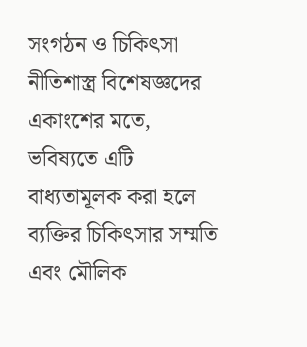সংগঠন ও চিকিৎসা নীতিশাস্ত্র বিশেষজ্ঞদের একাংশের মতে, ভবিষ্যতে এটি বাধ্যতামূলক করা হলে ব্যক্তির চিকিৎসার সম্মতি এবং মৌলিক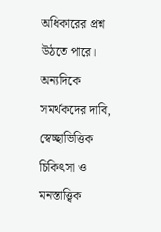অধিকারের প্রশ্ন উঠতে পারে। অন্যদিকে সমর্থকদের দাবি, স্বেচ্ছাভিত্তিক চিকিৎসা ও মনস্তাত্ত্বিক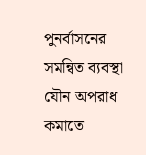পুনর্বাসনের সমন্বিত ব্যবস্থা যৌন অপরাধ কমাতে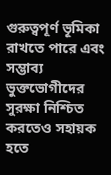গুরুত্বপূর্ণ ভূমিকা রাখতে পারে এবং সম্ভাব্য ভুক্তভোগীদের সুরক্ষা নিশ্চিত করতেও সহায়ক হতে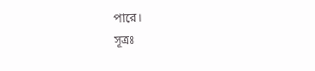পারে।
সূত্রঃ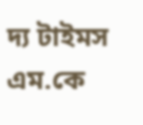দ্য টাইমস
এম.কে